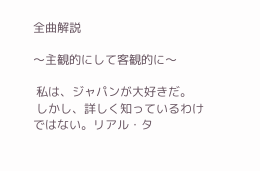全曲解説

〜主観的にして客観的に〜

 私は、ジャパンが大好きだ。
 しかし、詳しく知っているわけではない。リアル・タ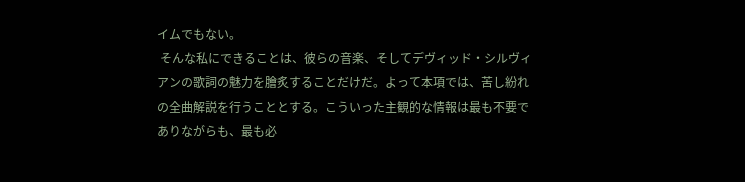イムでもない。
 そんな私にできることは、彼らの音楽、そしてデヴィッド・シルヴィアンの歌詞の魅力を膾炙することだけだ。よって本項では、苦し紛れの全曲解説を行うこととする。こういった主観的な情報は最も不要でありながらも、最も必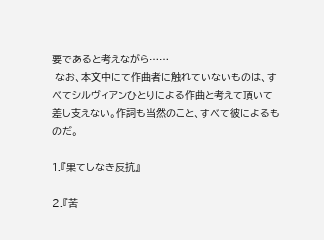要であると考えながら……
 なお、本文中にて作曲者に触れていないものは、すべてシルヴィアンひとりによる作曲と考えて頂いて差し支えない。作詞も当然のこと、すべて彼によるものだ。

1.『果てしなき反抗』

2.『苦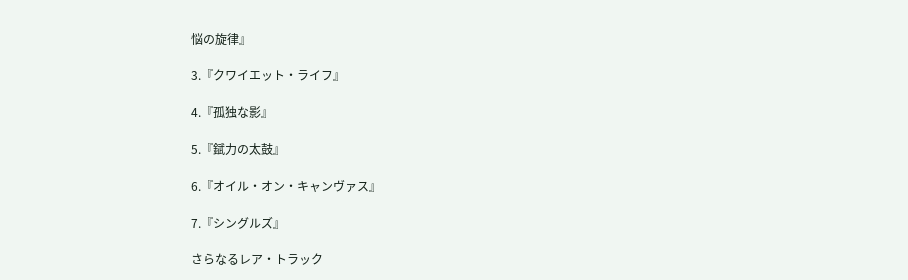悩の旋律』

3.『クワイエット・ライフ』

4.『孤独な影』

5.『錻力の太鼓』

6.『オイル・オン・キャンヴァス』

7.『シングルズ』

さらなるレア・トラック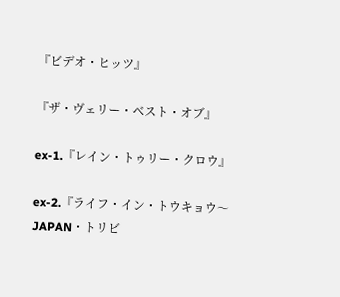『ビデオ・ヒッツ』

『ザ・ヴェリー・ベスト・オブ』

ex-1.『レイン・トゥリー・クロウ』

ex-2.『ライフ・イン・トウキョウ〜JAPAN・トリビ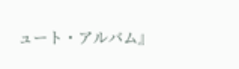ュート・アルバム』